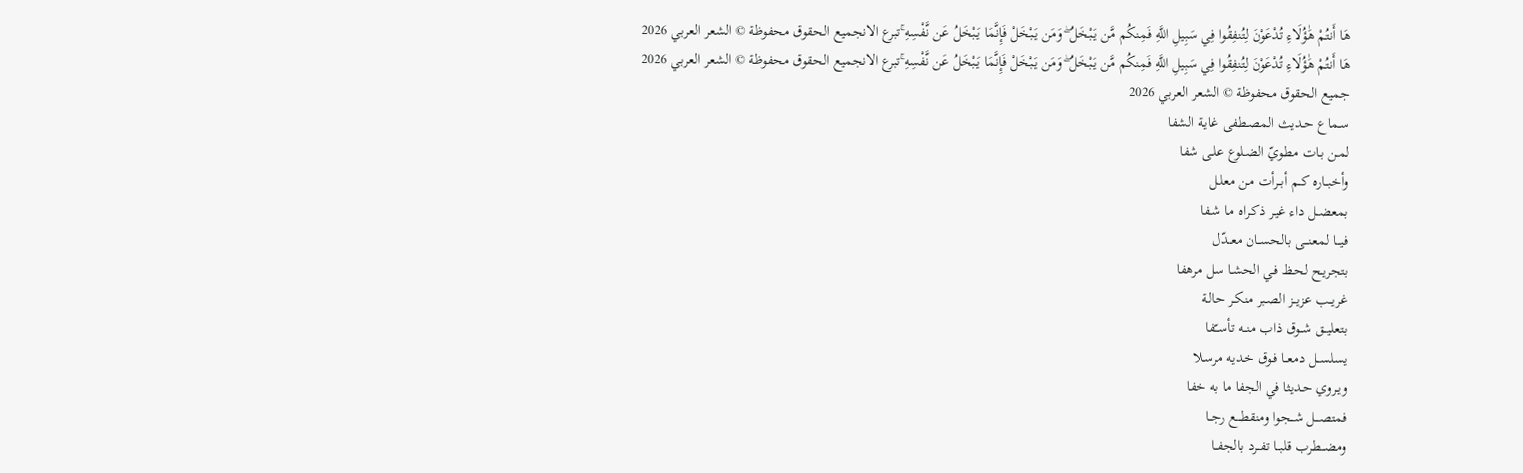هَا أَنتُمْ هَٰؤُلَاءِ تُدْعَوْنَ لِتُنفِقُوا فِي سَبِيلِ اللَّهِ فَمِنكُم مَّن يَبْخَلُ ۖ وَمَن يَبْخَلْ فَإِنَّمَا يَبْخَلُ عَن نَّفْسِهِ ۚتبرع الانجميع الحقوق محفوظة © الشعر العربي 2026
هَا أَنتُمْ هَٰؤُلَاءِ تُدْعَوْنَ لِتُنفِقُوا فِي سَبِيلِ اللَّهِ فَمِنكُم مَّن يَبْخَلُ ۖ وَمَن يَبْخَلْ فَإِنَّمَا يَبْخَلُ عَن نَّفْسِهِ ۚتبرع الانجميع الحقوق محفوظة © الشعر العربي 2026
جميع الحقوق محفوظة © الشعر العربي 2026
سـماع حـديث المصـطفى غايـة الشفا
لمـن بـات مطـويّ الضـلوع علـى شفا
وأخبــاره كــم أبــرأت مـن معلـل
بمعضــل داء غيـر ذكـراه مـا شـفا
فيـــا لمعنـــى بالحســان معــدّل
بتجريـح لحـظ فـي الحشـا سل مرهفا
غريــب عزيــز الصـبر منكـر حالـة
بتعليــق شــوق ذاب منــه تأســّفا
يسلســل دمعــا فـوق خـديه مرسـلا
ويـروي حـديثا في الجفا ما به خفا
فمتصـــل شـــجوا ومنقطـــع رجــا
ومضـــطرب قلبــا تفــرد بالجفــا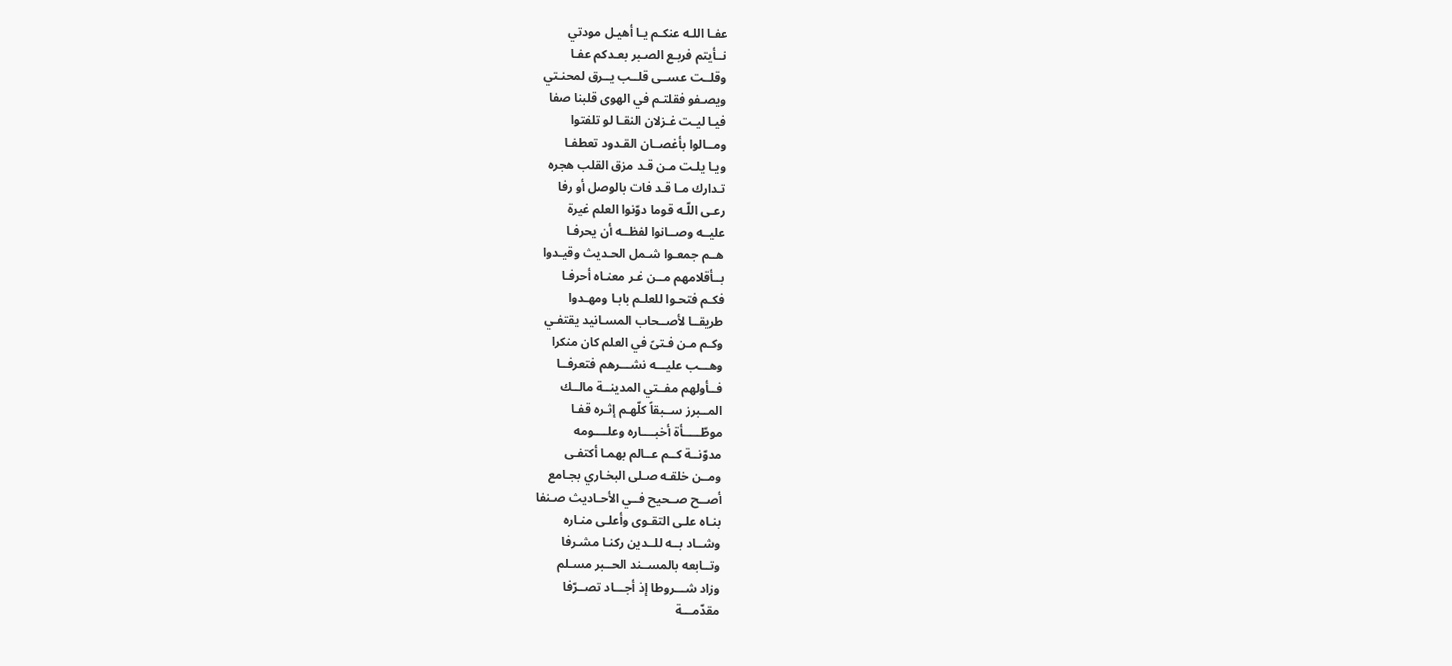عفـا اللـه عنكـم يـا أهيـل مودتي
نــأيتم فربـع الصـبر بعـدكم عفـا
وقلــت عســى قلــب يــرق لمحنـتي
ويصـفو فقلتـم في الهوى قلبنا صفا
فيـا ليـت غـزلان النقـا لو تلفتوا
ومــالوا بأغصــان القـدود تعطفـا
ويـا يلـت مـن قـد مزق القلب هجره
تـدارك مـا قـد فات بالوصل أو رفا
رعـى اللّـه قوما دوّنوا العلم غيرة
عليــه وصــانوا لفظــه أن يحرفـا
هــم جمعـوا شـمل الحـديث وقيـدوا
بــأقلامهم مــن غـر معنـاه أحرفـا
فكـم فتحـوا للعلـم بابـا ومهـدوا
طريقــا لأصــحاب المسـانيد يقتفـي
وكـم مـن فـتىً في العلم كان منكرا
وهـــب عليـــه نشـــرهم فتعرفــا
فــأولهم مفــتي المدينــة مالــك
المــبرز ســبقاً كلّهـم إثـره قفـا
موطّـــــأة أخبــــاره وعلــــومه
مدوّنــة كــم عــالم بهمـا أكتفـى
ومــن خلقـه صـلى البخـاري بجـامع
أصــح صــحيح فــي الأحـاديث صـنفا
بنـاه علـى التقـوى وأعلـى منـاره
وشــاد بــه للــدين ركنـا مشـرفا
وتــابعه بالمســند الحــبر مسـلم
وزاد شـــروطا إذ أجـــاد تصــرّفا
مقدّمـــة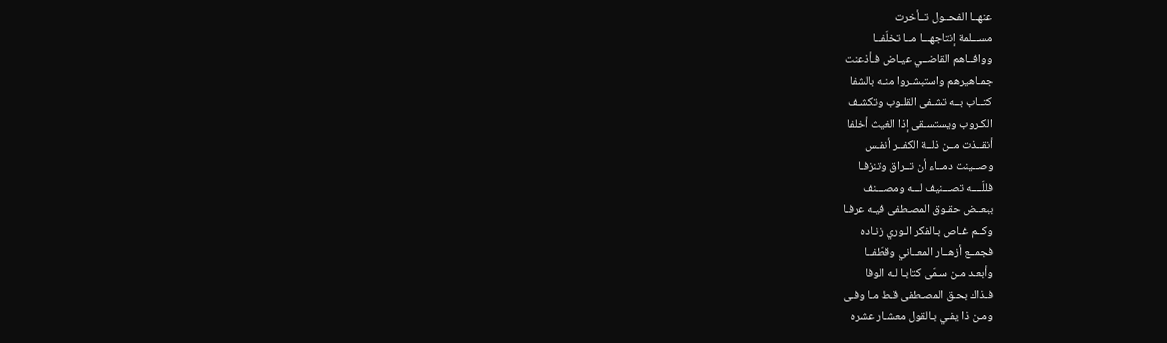عنهــا الفحــول تــأخرت
مســـلمة إنتاجهـــا مــا تخلّفــا
ووافــاهم القاضــي عيـاض فـأذعنت
جمـاهيرهم واستبشـروا منـه بالشفا
كتــاب بــه تشـفى القلـوب وتكشـف
الكـروب ويستسـقى إذا الغيث أخلفا
أنقــذت مــن ذلــة الكفــر أنفـس
وصــينت دمــاء أن تــراق وتنزفـا
فللّــــه تصـــنيف لـــه ومصـــنف
ببعــض حقـوق المصـطفى فيـه عرفـا
وكــم غـاص بـالفكر الـوري زنـاده
فجمــع أزهــار المعــاني وقطّفــا
وأبعـد مـن سـمّى كتابـا لـه الوفا
فـذاك بحـق المصـطفى قـط مـا وفـى
ومـن ذا يفـي بـالقول معشـار عشره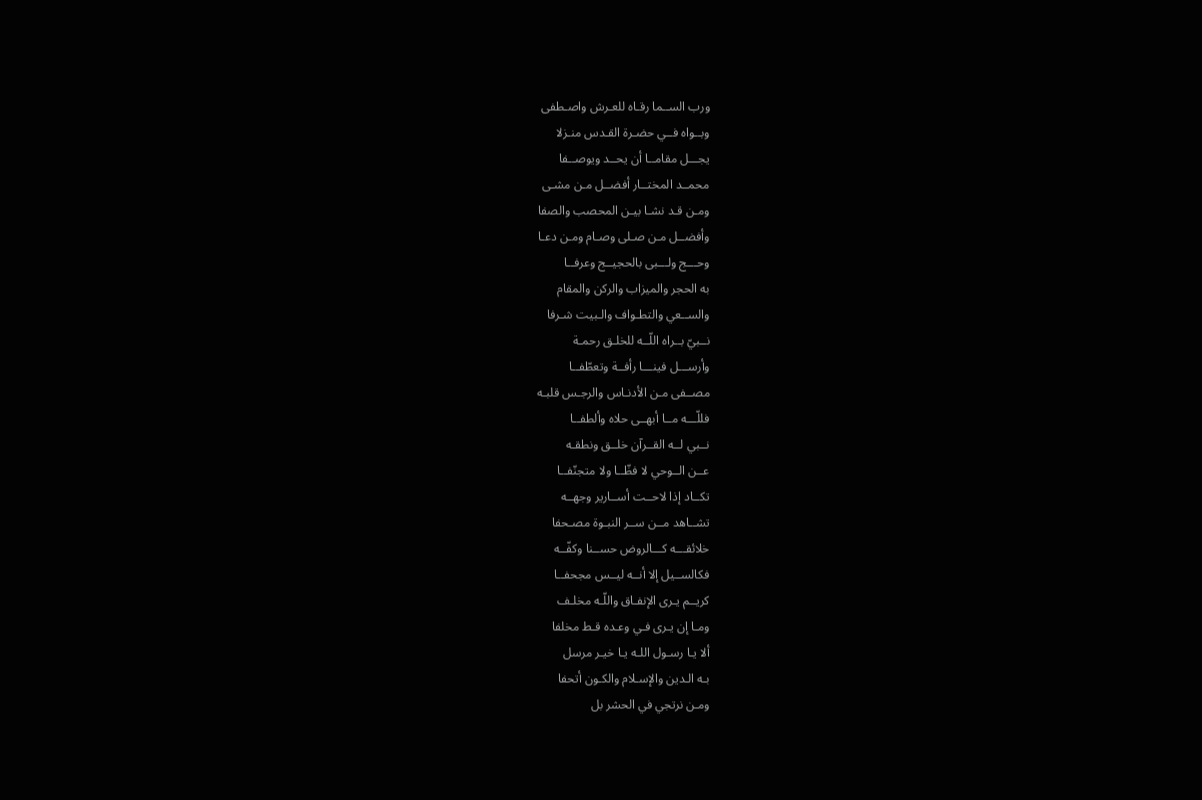ورب الســما رقـاه للعـرش واصـطفى
وبــواه فــي حضـرة القـدس منـزلا
يجـــل مقامــا أن يحــد ويوصــفا
محمــد المختــار أفضــل مـن مشـى
ومـن قـد نشـا بيـن المحصب والصفا
وأفضــل مـن صـلى وصـام ومـن دعـا
وحـــج ولـــبى بالحجيــج وعرفــا
به الحجر والميزاب والركن والمقام
والســعي والتطـواف والـبيت شـرفا
نــبيّ بــراه اللّــه للخلـق رحمـة
وأرســـل فينـــا رأفــة وتعطّفــا
مصــفى مـن الأدنـاس والرجـس قلبـه
فللّـــه مــا أبهــى حلاه وألطفــا
نــبي لــه القــرآن خلــق ونطقـه
عــن الــوحي لا فظّــا ولا متجنّفــا
تكــاد إذا لاحــت أســارير وجهــه
تشــاهد مــن ســر النبـوة مصـحفا
خلائقـــه كـــالروض حســنا وكفّــه
فكالســيل إلا أنــه ليــس مجحفــا
كريــم يـرى الإنفـاق واللّـه مخلـف
ومـا إن يـرى فـي وعـده قـط مخلفا
ألا يـا رسـول اللـه يـا خيـر مرسل
بـه الـدين والإسـلام والكـون أتحفا
ومـن نرتجي في الحشر بل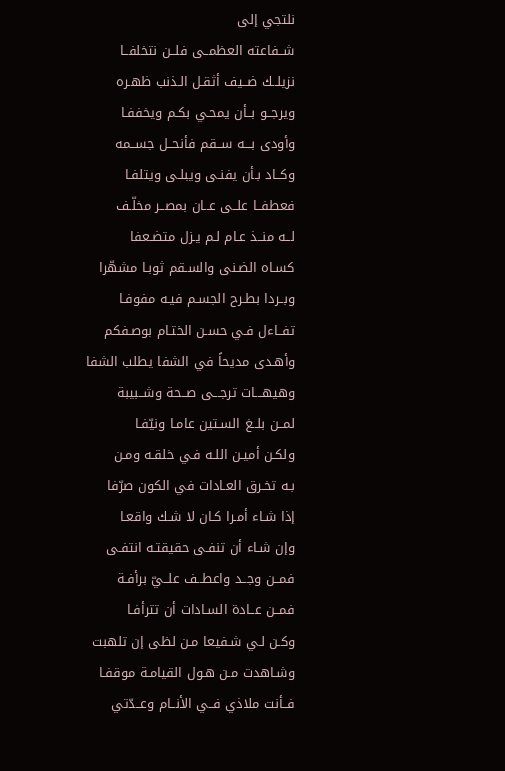نلتجي إلى
شــفاعته العظمــى فلــن نتخلفــا
نزيلــك ضــيف أثقـل الـذنب ظهـره
ويرجــو بــأن يمحـي بكـم ويخففـا
وأودى بـــه ســقم فأنحــل جســمه
وكــاد بـأن يفنـى ويبلـى ويتلفـا
فعطفــا علــى عــان بمصــر مخلّـف
لــه منــذ عـام لـم يـزل متضـعفا
كسـاه الضـنى والسـقم ثوبـا مشهّرا
وبــردا بطـرح الجسـم فيـه مفوفـا
تفــاءل فـي حسـن الختـام بوصـفكم
وأهـدى مديحاً في الشفا يطلب الشفا
وهيهـــات ترجـــى صــحة وشــبيبة
لمــن بلــغ السـتين عامـا ونيّفـا
ولكـن أميـن اللـه فـي خلقـه ومـن
بـه تخـرق العـادات في الكون صرّفا
إذا شـاء أمـرا كـان لا شـك واقعـا
وإن شـاء أن تنفـى حقيقتـه انتفـى
فمــن وجــد واعطــف علــيّ برأفـة
فمــن عــادة السـادات أن تترأفـا
وكـن لـي شـفيعا مـن لظى إن تلهبت
وشـاهدت مـن هـول القيامـة موقفـا
فــأنت ملاذي فــي الأنــام وعــدّتي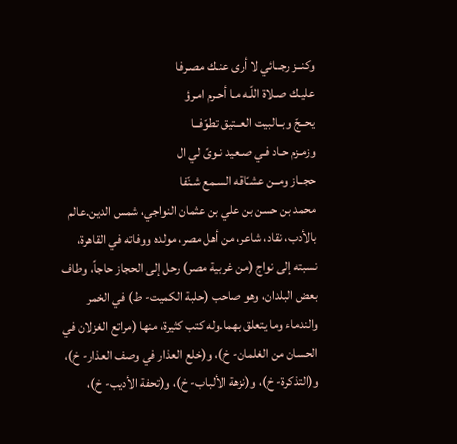وكنــز رجــائي لا أرى عنـك مصـرفا
عليـك صـلاة اللّـه مـا أحـرم امـرؤ
يحــجّ وبــالبيت العــتيق تطوّفــا
وزمـزم حـاد فـي صـعيد نـوىً لي ال
حجــاز ومــن عشـّاقه السـمع شـنّفا
محمد بن حسن بن علي بن عثمان النواجي، شمس الدين.عالم بالأدب، نقاد، شاعر، من أهل مصر، مولده ووفاته في القاهرة، نسبته إلى نواج (من غربية مصر) رحل إلى الحجاز حاجاً، وطاف بعض البلدان، وهو صاحب (حلبة الكميت- ط) في الخمر والندماء وما يتعلق بهما.وله كتب كثيرة، منها (مراتع الغزلان في الحسان من الغلمان- خ)، و(خلع العذار في وصف العذار- خ)، و(التذكرة- خ)، و(نزهة الألباب- خ)، و(تحفة الأديب- خ)،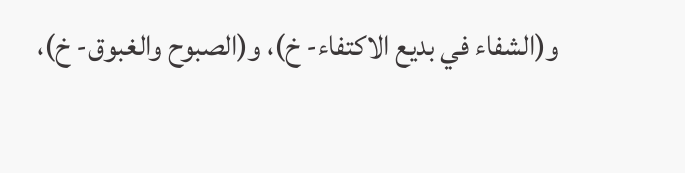و(الشفاء في بديع الاكتفاء- خ)، و(الصبوح والغبوق- خ)،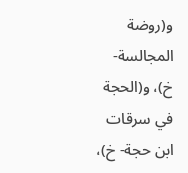و(روضة المجالسة- خ)، و(الحجة في سرقات ابن حجة- خ)،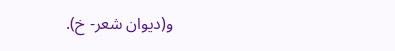و(ديوان شعر- خ).